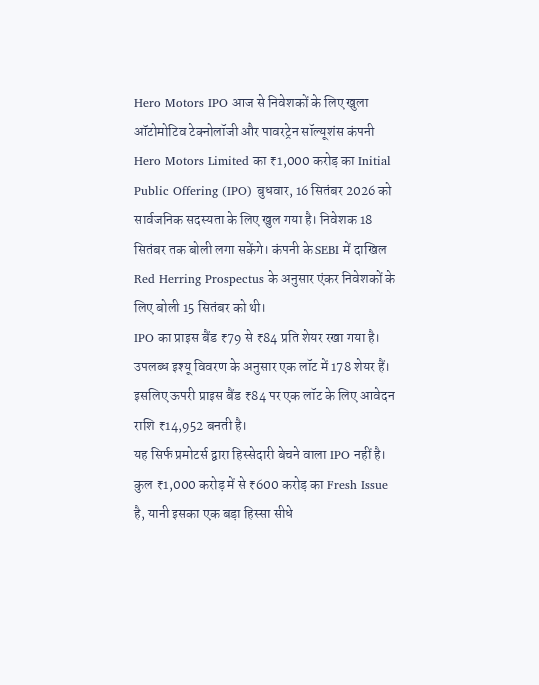Hero Motors IPO आज से निवेशकों के लिए खुला
ऑटोमोटिव टेक्नोलॉजी और पावरट्रेन सॉल्यूशंस कंपनी Hero Motors Limited का ₹1,000 करोड़ का Initial Public Offering (IPO) बुधवार, 16 सितंबर 2026 को सार्वजनिक सदस्यता के लिए खुल गया है। निवेशक 18 सितंबर तक बोली लगा सकेंगे। कंपनी के SEBI में दाखिल Red Herring Prospectus के अनुसार एंकर निवेशकों के लिए बोली 15 सितंबर को थी।
IPO का प्राइस बैंड ₹79 से ₹84 प्रति शेयर रखा गया है। उपलब्ध इश्यू विवरण के अनुसार एक लॉट में 178 शेयर हैं। इसलिए ऊपरी प्राइस बैंड ₹84 पर एक लॉट के लिए आवेदन राशि ₹14,952 बनती है।
यह सिर्फ प्रमोटर्स द्वारा हिस्सेदारी बेचने वाला IPO नहीं है। कुल ₹1,000 करोड़ में से ₹600 करोड़ का Fresh Issue है, यानी इसका एक बड़ा हिस्सा सीधे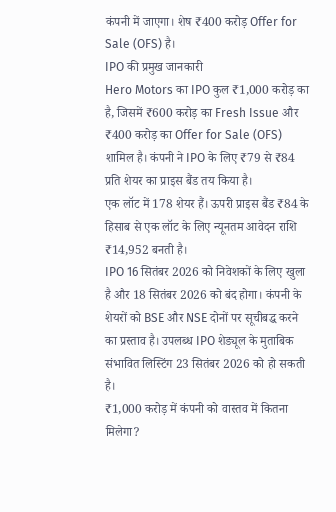कंपनी में जाएगा। शेष ₹400 करोड़ Offer for Sale (OFS) है।
IPO की प्रमुख जानकारी
Hero Motors का IPO कुल ₹1,000 करोड़ का है, जिसमें ₹600 करोड़ का Fresh Issue और ₹400 करोड़ का Offer for Sale (OFS) शामिल है। कंपनी ने IPO के लिए ₹79 से ₹84 प्रति शेयर का प्राइस बैंड तय किया है।
एक लॉट में 178 शेयर हैं। ऊपरी प्राइस बैंड ₹84 के हिसाब से एक लॉट के लिए न्यूनतम आवेदन राशि ₹14,952 बनती है।
IPO 16 सितंबर 2026 को निवेशकों के लिए खुला है और 18 सितंबर 2026 को बंद होगा। कंपनी के शेयरों को BSE और NSE दोनों पर सूचीबद्ध करने का प्रस्ताव है। उपलब्ध IPO शेड्यूल के मुताबिक संभावित लिस्टिंग 23 सितंबर 2026 को हो सकती है।
₹1,000 करोड़ में कंपनी को वास्तव में कितना मिलेगा?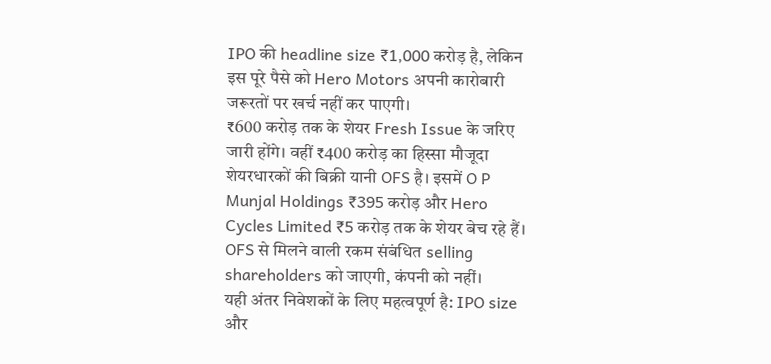IPO की headline size ₹1,000 करोड़ है, लेकिन इस पूरे पैसे को Hero Motors अपनी कारोबारी जरूरतों पर खर्च नहीं कर पाएगी।
₹600 करोड़ तक के शेयर Fresh Issue के जरिए जारी होंगे। वहीं ₹400 करोड़ का हिस्सा मौजूदा शेयरधारकों की बिक्री यानी OFS है। इसमें O P Munjal Holdings ₹395 करोड़ और Hero Cycles Limited ₹5 करोड़ तक के शेयर बेच रहे हैं। OFS से मिलने वाली रकम संबंधित selling shareholders को जाएगी, कंपनी को नहीं।
यही अंतर निवेशकों के लिए महत्वपूर्ण है: IPO size और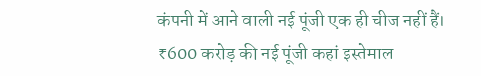कंपनी में आने वाली नई पूंजी एक ही चीज नहीं हैं।
₹600 करोड़ की नई पूंजी कहां इस्तेमाल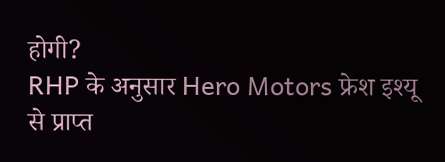होगी?
RHP के अनुसार Hero Motors फ्रेश इश्यू से प्राप्त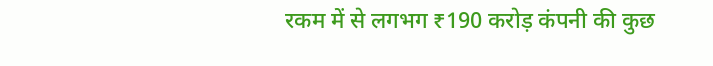रकम में से लगभग ₹190 करोड़ कंपनी की कुछ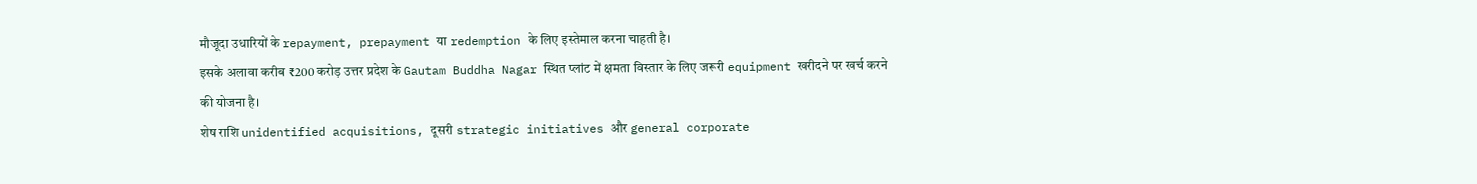मौजूदा उधारियों के repayment, prepayment या redemption के लिए इस्तेमाल करना चाहती है।
इसके अलावा करीब ₹200 करोड़ उत्तर प्रदेश के Gautam Buddha Nagar स्थित प्लांट में क्षमता विस्तार के लिए जरूरी equipment खरीदने पर खर्च करने की योजना है।
शेष राशि unidentified acquisitions, दूसरी strategic initiatives और general corporate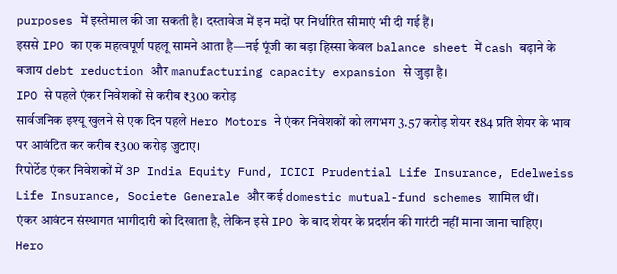purposes में इस्तेमाल की जा सकती है। दस्तावेज में इन मदों पर निर्धारित सीमाएं भी दी गई हैं।
इससे IPO का एक महत्वपूर्ण पहलू सामने आता है—नई पूंजी का बड़ा हिस्सा केवल balance sheet में cash बढ़ाने के बजाय debt reduction और manufacturing capacity expansion से जुड़ा है।
IPO से पहले एंकर निवेशकों से करीब ₹300 करोड़
सार्वजनिक इश्यू खुलने से एक दिन पहले Hero Motors ने एंकर निवेशकों को लगभग 3.57 करोड़ शेयर ₹84 प्रति शेयर के भाव पर आवंटित कर करीब ₹300 करोड़ जुटाए।
रिपोर्टेड एंकर निवेशकों में 3P India Equity Fund, ICICI Prudential Life Insurance, Edelweiss Life Insurance, Societe Generale और कई domestic mutual-fund schemes शामिल थीं।
एंकर आवंटन संस्थागत भागीदारी को दिखाता है, लेकिन इसे IPO के बाद शेयर के प्रदर्शन की गारंटी नहीं माना जाना चाहिए।
Hero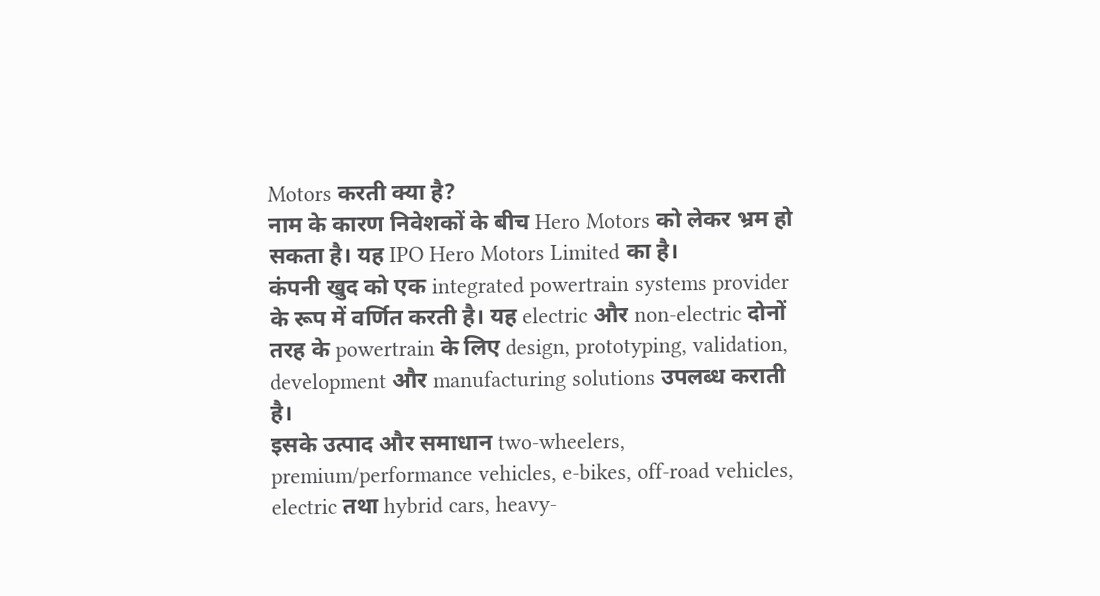Motors करती क्या है?
नाम के कारण निवेशकों के बीच Hero Motors को लेकर भ्रम हो सकता है। यह IPO Hero Motors Limited का है।
कंपनी खुद को एक integrated powertrain systems provider के रूप में वर्णित करती है। यह electric और non-electric दोनों तरह के powertrain के लिए design, prototyping, validation, development और manufacturing solutions उपलब्ध कराती है।
इसके उत्पाद और समाधान two-wheelers, premium/performance vehicles, e-bikes, off-road vehicles, electric तथा hybrid cars, heavy-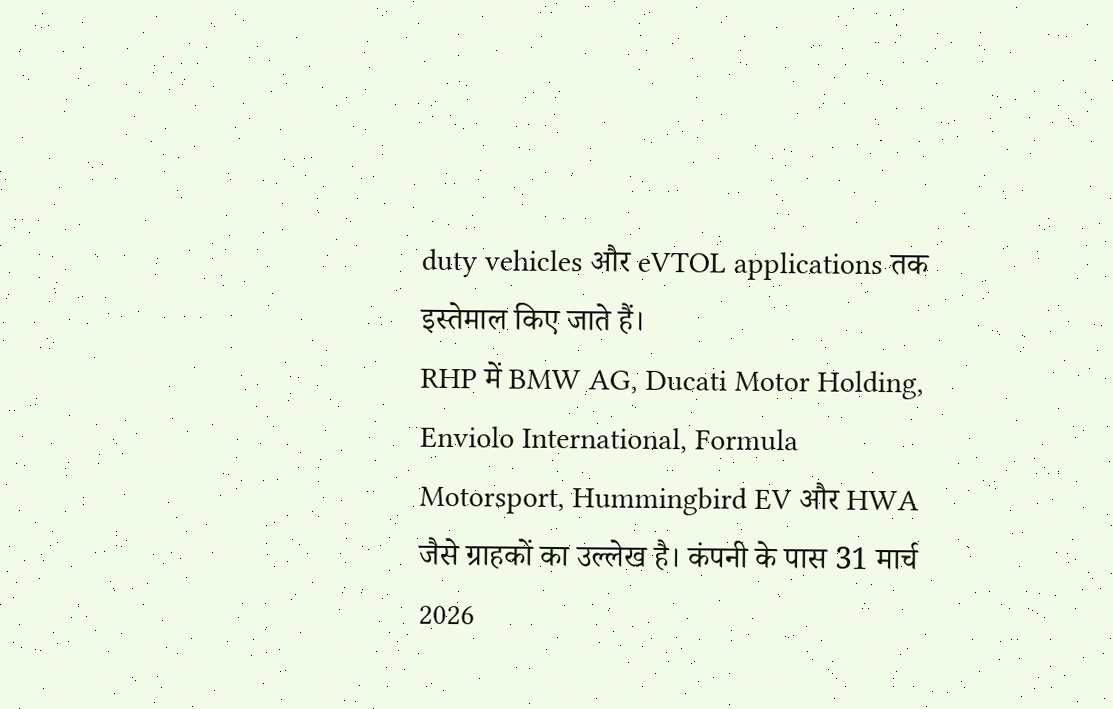duty vehicles और eVTOL applications तक इस्तेमाल किए जाते हैं।
RHP में BMW AG, Ducati Motor Holding, Enviolo International, Formula Motorsport, Hummingbird EV और HWA जैसे ग्राहकों का उल्लेख है। कंपनी के पास 31 मार्च 2026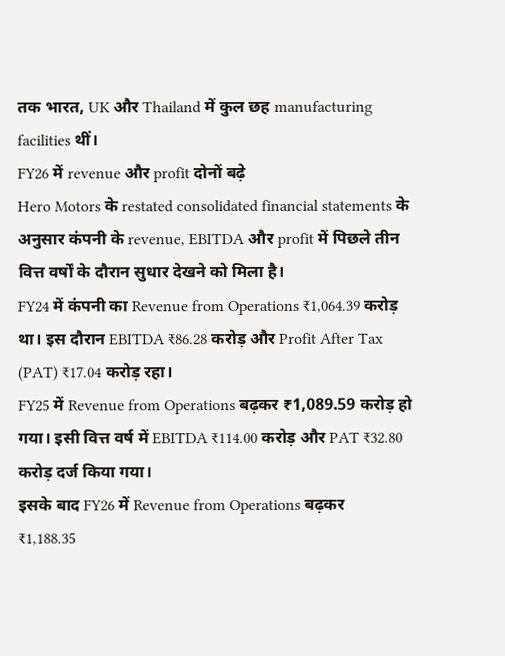तक भारत, UK और Thailand में कुल छह manufacturing facilities थीं।
FY26 में revenue और profit दोनों बढ़े
Hero Motors के restated consolidated financial statements के अनुसार कंपनी के revenue, EBITDA और profit में पिछले तीन वित्त वर्षों के दौरान सुधार देखने को मिला है।
FY24 में कंपनी का Revenue from Operations ₹1,064.39 करोड़ था। इस दौरान EBITDA ₹86.28 करोड़ और Profit After Tax (PAT) ₹17.04 करोड़ रहा।
FY25 में Revenue from Operations बढ़कर ₹1,089.59 करोड़ हो गया। इसी वित्त वर्ष में EBITDA ₹114.00 करोड़ और PAT ₹32.80 करोड़ दर्ज किया गया।
इसके बाद FY26 में Revenue from Operations बढ़कर ₹1,188.35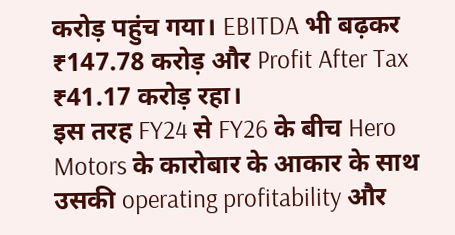करोड़ पहुंच गया। EBITDA भी बढ़कर ₹147.78 करोड़ और Profit After Tax ₹41.17 करोड़ रहा।
इस तरह FY24 से FY26 के बीच Hero Motors के कारोबार के आकार के साथ उसकी operating profitability और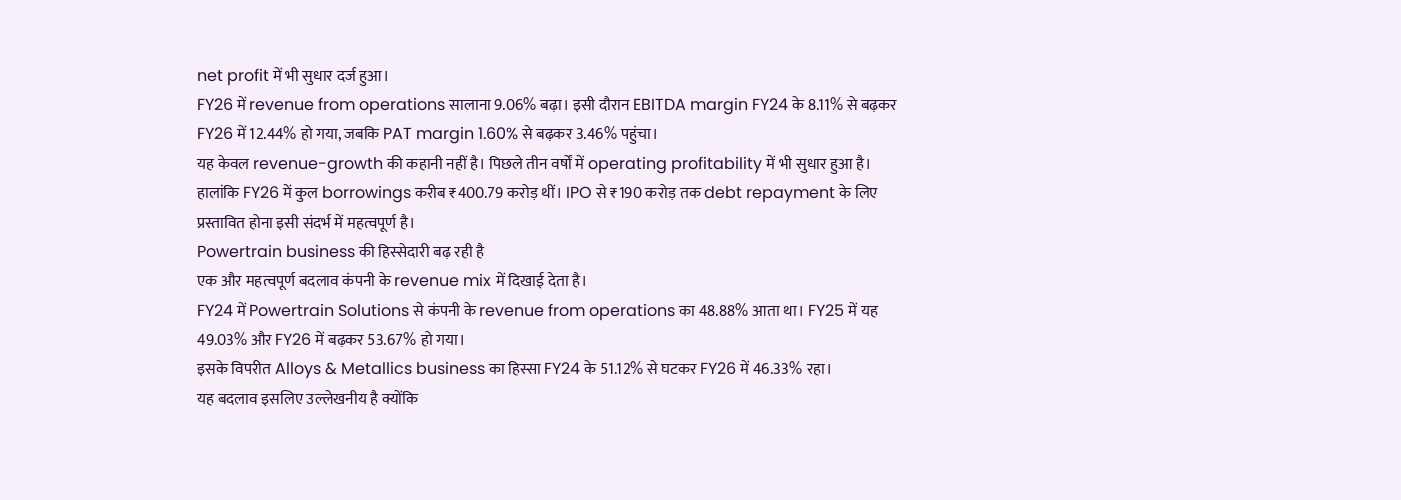net profit में भी सुधार दर्ज हुआ।
FY26 में revenue from operations सालाना 9.06% बढ़ा। इसी दौरान EBITDA margin FY24 के 8.11% से बढ़कर FY26 में 12.44% हो गया, जबकि PAT margin 1.60% से बढ़कर 3.46% पहुंचा।
यह केवल revenue-growth की कहानी नहीं है। पिछले तीन वर्षों में operating profitability में भी सुधार हुआ है।
हालांकि FY26 में कुल borrowings करीब ₹400.79 करोड़ थीं। IPO से ₹190 करोड़ तक debt repayment के लिए प्रस्तावित होना इसी संदर्भ में महत्वपूर्ण है।
Powertrain business की हिस्सेदारी बढ़ रही है
एक और महत्वपूर्ण बदलाव कंपनी के revenue mix में दिखाई देता है।
FY24 में Powertrain Solutions से कंपनी के revenue from operations का 48.88% आता था। FY25 में यह 49.03% और FY26 में बढ़कर 53.67% हो गया।
इसके विपरीत Alloys & Metallics business का हिस्सा FY24 के 51.12% से घटकर FY26 में 46.33% रहा।
यह बदलाव इसलिए उल्लेखनीय है क्योंकि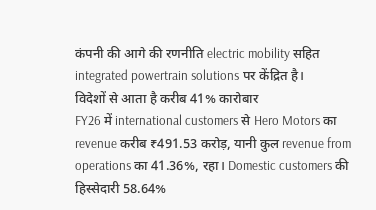कंपनी की आगे की रणनीति electric mobility सहित integrated powertrain solutions पर केंद्रित है।
विदेशों से आता है करीब 41% कारोबार
FY26 में international customers से Hero Motors का revenue करीब ₹491.53 करोड़, यानी कुल revenue from operations का 41.36%, रहा। Domestic customers की हिस्सेदारी 58.64%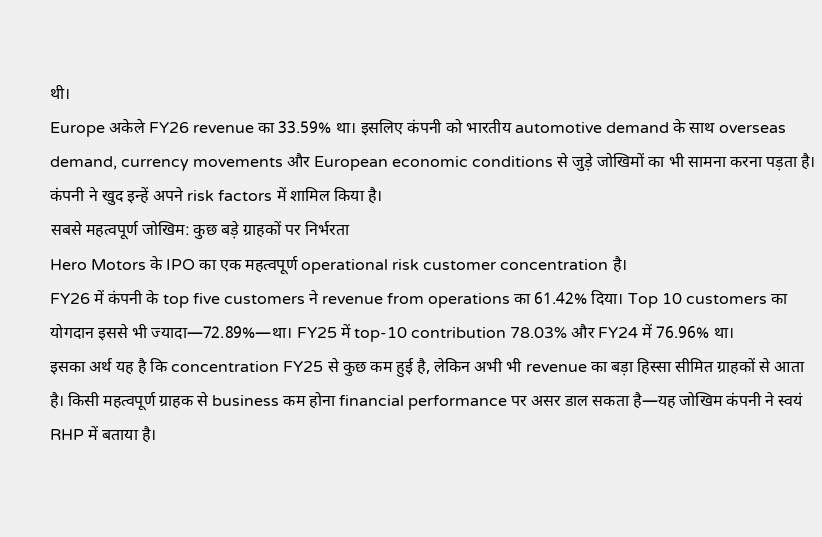थी।
Europe अकेले FY26 revenue का 33.59% था। इसलिए कंपनी को भारतीय automotive demand के साथ overseas demand, currency movements और European economic conditions से जुड़े जोखिमों का भी सामना करना पड़ता है। कंपनी ने खुद इन्हें अपने risk factors में शामिल किया है।
सबसे महत्वपूर्ण जोखिम: कुछ बड़े ग्राहकों पर निर्भरता
Hero Motors के IPO का एक महत्वपूर्ण operational risk customer concentration है।
FY26 में कंपनी के top five customers ने revenue from operations का 61.42% दिया। Top 10 customers का योगदान इससे भी ज्यादा—72.89%—था। FY25 में top-10 contribution 78.03% और FY24 में 76.96% था।
इसका अर्थ यह है कि concentration FY25 से कुछ कम हुई है, लेकिन अभी भी revenue का बड़ा हिस्सा सीमित ग्राहकों से आता है। किसी महत्वपूर्ण ग्राहक से business कम होना financial performance पर असर डाल सकता है—यह जोखिम कंपनी ने स्वयं RHP में बताया है।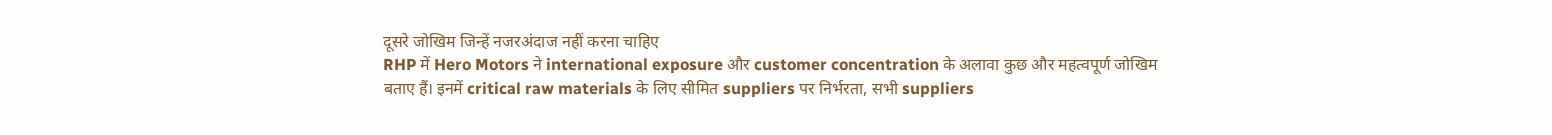दूसरे जोखिम जिन्हें नजरअंदाज नहीं करना चाहिए
RHP में Hero Motors ने international exposure और customer concentration के अलावा कुछ और महत्वपूर्ण जोखिम बताए हैं। इनमें critical raw materials के लिए सीमित suppliers पर निर्भरता, सभी suppliers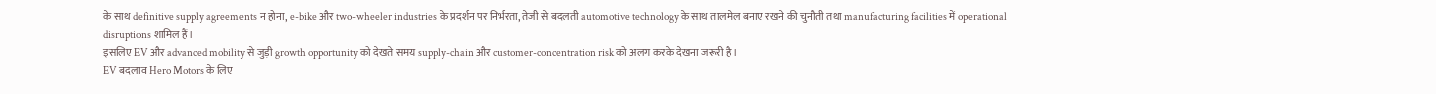के साथ definitive supply agreements न होना, e-bike और two-wheeler industries के प्रदर्शन पर निर्भरता, तेजी से बदलती automotive technology के साथ तालमेल बनाए रखने की चुनौती तथा manufacturing facilities में operational disruptions शामिल हैं।
इसलिए EV और advanced mobility से जुड़ी growth opportunity को देखते समय supply-chain और customer-concentration risk को अलग करके देखना जरूरी है।
EV बदलाव Hero Motors के लिए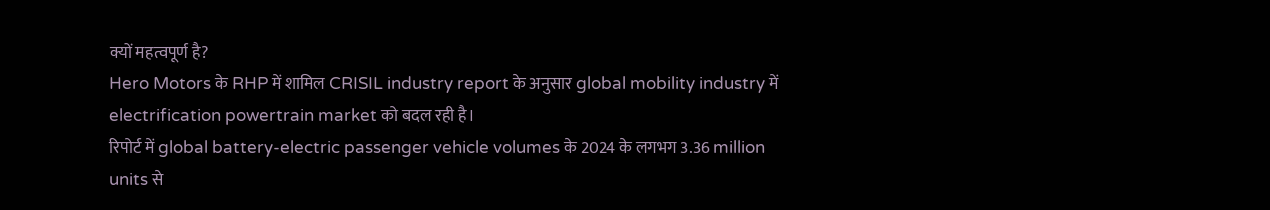क्यों महत्वपूर्ण है?
Hero Motors के RHP में शामिल CRISIL industry report के अनुसार global mobility industry में electrification powertrain market को बदल रही है।
रिपोर्ट में global battery-electric passenger vehicle volumes के 2024 के लगभग 3.36 million units से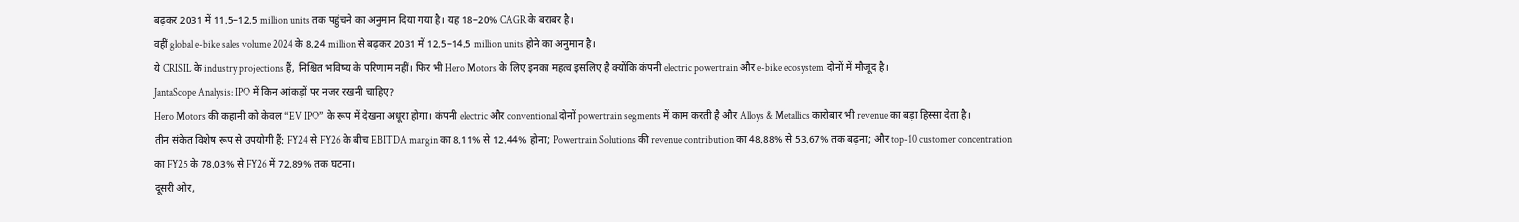बढ़कर 2031 में 11.5–12.5 million units तक पहुंचने का अनुमान दिया गया है। यह 18–20% CAGR के बराबर है।
वहीं global e-bike sales volume 2024 के 8.24 million से बढ़कर 2031 में 12.5–14.5 million units होने का अनुमान है।
ये CRISIL के industry projections हैं, निश्चित भविष्य के परिणाम नहीं। फिर भी Hero Motors के लिए इनका महत्व इसलिए है क्योंकि कंपनी electric powertrain और e-bike ecosystem दोनों में मौजूद है।
JantaScope Analysis: IPO में किन आंकड़ों पर नजर रखनी चाहिए?
Hero Motors की कहानी को केवल “EV IPO” के रूप में देखना अधूरा होगा। कंपनी electric और conventional दोनों powertrain segments में काम करती है और Alloys & Metallics कारोबार भी revenue का बड़ा हिस्सा देता है।
तीन संकेत विशेष रूप से उपयोगी हैं: FY24 से FY26 के बीच EBITDA margin का 8.11% से 12.44% होना; Powertrain Solutions की revenue contribution का 48.88% से 53.67% तक बढ़ना; और top-10 customer concentration का FY25 के 78.03% से FY26 में 72.89% तक घटना।
दूसरी ओर,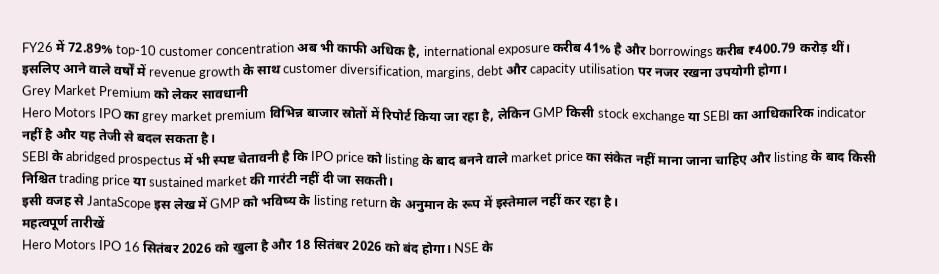FY26 में 72.89% top-10 customer concentration अब भी काफी अधिक है, international exposure करीब 41% है और borrowings करीब ₹400.79 करोड़ थीं। इसलिए आने वाले वर्षों में revenue growth के साथ customer diversification, margins, debt और capacity utilisation पर नजर रखना उपयोगी होगा।
Grey Market Premium को लेकर सावधानी
Hero Motors IPO का grey market premium विभिन्न बाजार स्रोतों में रिपोर्ट किया जा रहा है, लेकिन GMP किसी stock exchange या SEBI का आधिकारिक indicator नहीं है और यह तेजी से बदल सकता है।
SEBI के abridged prospectus में भी स्पष्ट चेतावनी है कि IPO price को listing के बाद बनने वाले market price का संकेत नहीं माना जाना चाहिए और listing के बाद किसी निश्चित trading price या sustained market की गारंटी नहीं दी जा सकती।
इसी वजह से JantaScope इस लेख में GMP को भविष्य के listing return के अनुमान के रूप में इस्तेमाल नहीं कर रहा है।
महत्वपूर्ण तारीखें
Hero Motors IPO 16 सितंबर 2026 को खुला है और 18 सितंबर 2026 को बंद होगा। NSE के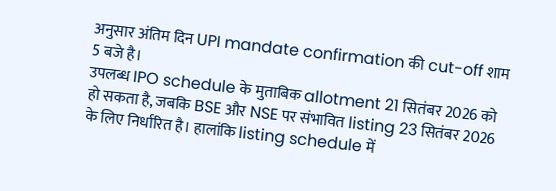अनुसार अंतिम दिन UPI mandate confirmation की cut-off शाम 5 बजे है।
उपलब्ध IPO schedule के मुताबिक allotment 21 सितंबर 2026 को हो सकता है, जबकि BSE और NSE पर संभावित listing 23 सितंबर 2026 के लिए निर्धारित है। हालांकि listing schedule में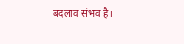बदलाव संभव है।